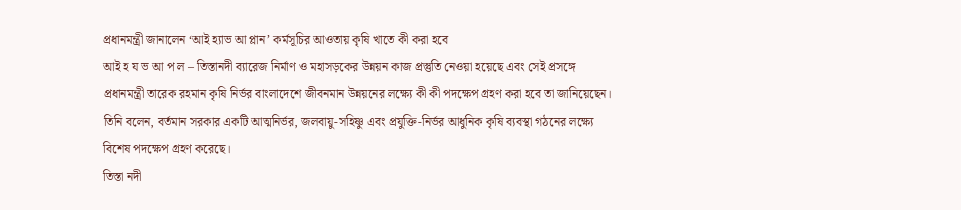প্রধানমন্ত্রী জানালেন ‘আই হ্যাভ আ প্লান’ কর্মসূচির আওতায় কৃষি খাতে কী করা হবে
আই হ য ভ আ প ল – তিস্তানদী ব্যারেজ নির্মাণ ও মহাসড়কের উন্নয়ন কাজ প্রস্তুতি নেওয়া হয়েছে এবং সেই প্রসঙ্গে প্রধানমন্ত্রী তারেক রহমান কৃষি নির্ভর বাংলাদেশে জীবনমান উন্নয়নের লক্ষ্যে কী কী পদক্ষেপ গ্রহণ করা হবে তা জানিয়েছেন। তিনি বলেন, বর্তমান সরকার একটি আত্মনির্ভর, জলবায়ু-সহিষ্ণু এবং প্রযুক্তি-নির্ভর আধুনিক কৃষি ব্যবস্থা গঠনের লক্ষ্যে বিশেষ পদক্ষেপ গ্রহণ করেছে।
তিস্তা নদী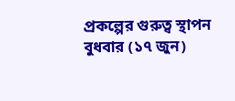প্রকল্পের গুরুত্ব স্থাপন
বুধবার (১৭ জুন)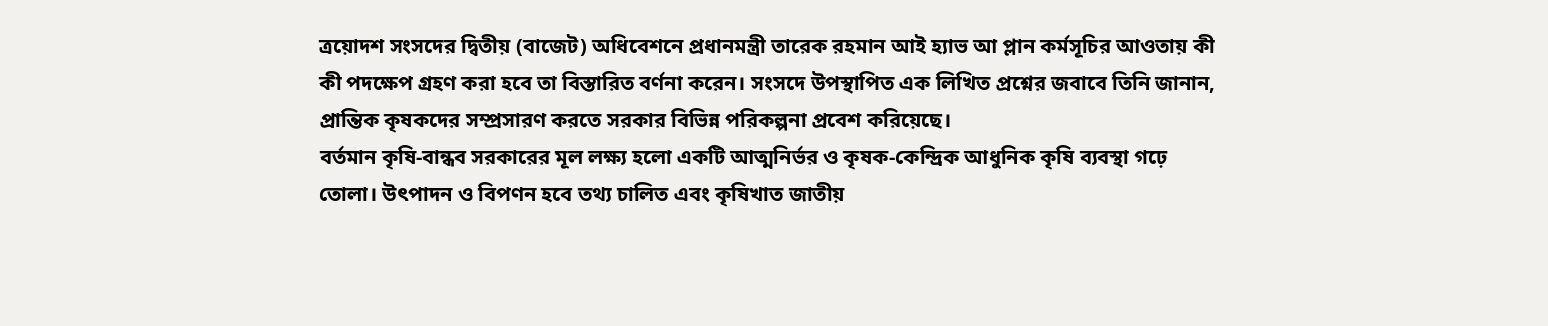ত্রয়োদশ সংসদের দ্বিতীয় (বাজেট) অধিবেশনে প্রধানমন্ত্রী তারেক রহমান আই হ্যাভ আ প্লান কর্মসূচির আওতায় কী কী পদক্ষেপ গ্রহণ করা হবে তা বিস্তারিত বর্ণনা করেন। সংসদে উপস্থাপিত এক লিখিত প্রশ্নের জবাবে তিনি জানান, প্রান্তিক কৃষকদের সম্প্রসারণ করতে সরকার বিভিন্ন পরিকল্পনা প্রবেশ করিয়েছে।
বর্তমান কৃষি-বান্ধব সরকারের মূল লক্ষ্য হলো একটি আত্মনির্ভর ও কৃষক-কেন্দ্রিক আধুনিক কৃষি ব্যবস্থা গঢ়ে তোলা। উৎপাদন ও বিপণন হবে তথ্য চালিত এবং কৃষিখাত জাতীয়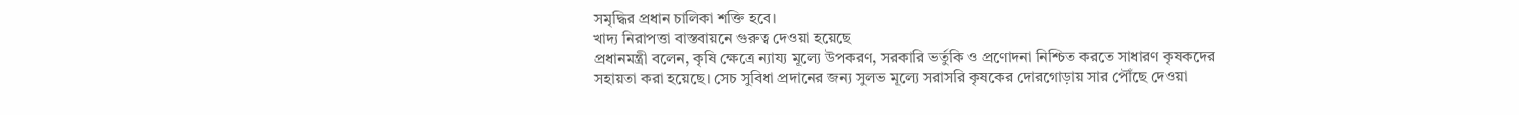সমৃদ্ধির প্রধান চালিকা শক্তি হবে।
খাদ্য নিরাপত্তা বাস্তবায়নে গুরুত্ব দেওয়া হয়েছে
প্রধানমন্ত্রী বলেন, কৃষি ক্ষেত্রে ন্যায্য মূল্যে উপকরণ, সরকারি ভর্তুকি ও প্রণোদনা নিশ্চিত করতে সাধারণ কৃষকদের সহায়তা করা হয়েছে। সেচ সুবিধা প্রদানের জন্য সুলভ মূল্যে সরাসরি কৃষকের দোরগোড়ায় সার পৌঁছে দেওয়া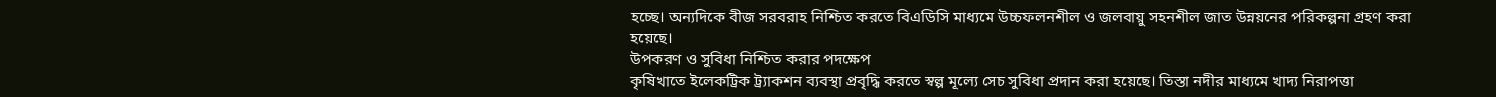হচ্ছে। অন্যদিকে বীজ সরবরাহ নিশ্চিত করতে বিএডিসি মাধ্যমে উচ্চফলনশীল ও জলবায়ু সহনশীল জাত উন্নয়নের পরিকল্পনা গ্রহণ করা হয়েছে।
উপকরণ ও সুবিধা নিশ্চিত করার পদক্ষেপ
কৃষিখাতে ইলেকট্রিক ট্র্যাকশন ব্যবস্থা প্রবৃদ্ধি করতে স্বল্প মূল্যে সেচ সুবিধা প্রদান করা হয়েছে। তিস্তা নদীর মাধ্যমে খাদ্য নিরাপত্তা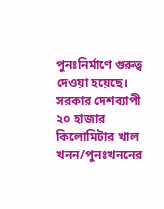পুনঃনির্মাণে গুরুত্ব দেওয়া হয়েছে। সরকার দেশব্যাপী ২০ হাজার কিলোমিটার খাল খনন/পুনঃখননের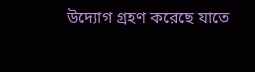উদ্যোগ গ্রহণ করেছে যাতে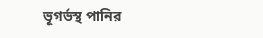ভূগর্ভস্থ পানির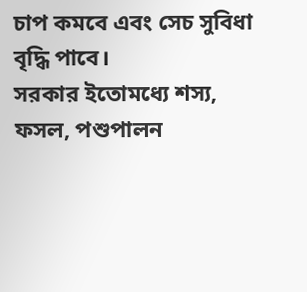চাপ কমবে এবং সেচ সুবিধা বৃদ্ধি পাবে।
সরকার ইতোমধ্যে শস্য, ফসল, পশুপালন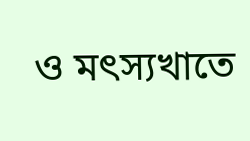ও মৎস্যখাতে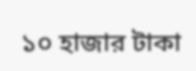১০ হাজার টাকা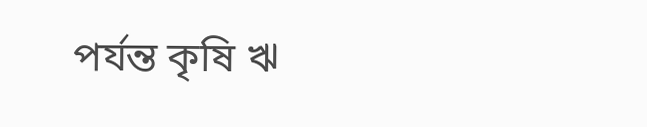পর্যন্ত কৃষি ঋ